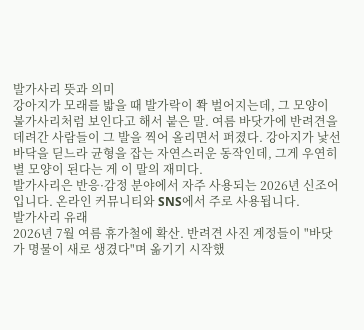발가사리 뜻과 의미
강아지가 모래를 밟을 때 발가락이 쫙 벌어지는데, 그 모양이 불가사리처럼 보인다고 해서 붙은 말. 여름 바닷가에 반려견을 데려간 사람들이 그 발을 찍어 올리면서 퍼졌다. 강아지가 낯선 바닥을 딛느라 균형을 잡는 자연스러운 동작인데, 그게 우연히 별 모양이 된다는 게 이 말의 재미다.
발가사리은 반응·감정 분야에서 자주 사용되는 2026년 신조어입니다. 온라인 커뮤니티와 SNS에서 주로 사용됩니다.
발가사리 유래
2026년 7월 여름 휴가철에 확산. 반려견 사진 계정들이 "바닷가 명물이 새로 생겼다"며 옮기기 시작했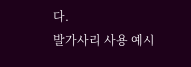다.
발가사리 사용 예시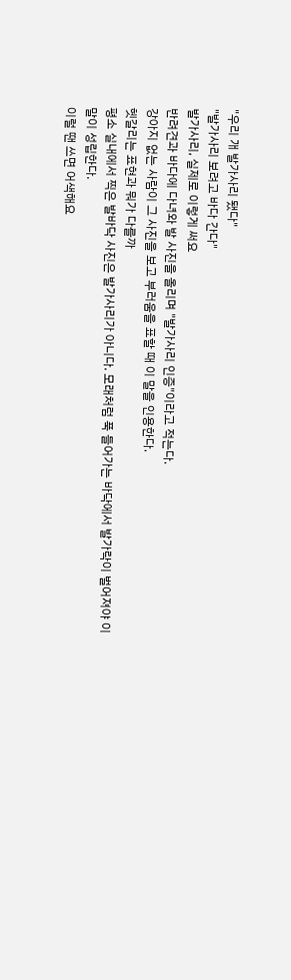"우리 개 발가사리 됐다"
"발가사리 보려고 바다 간다"
발가사리, 실제로 이렇게 써요
반려견과 바다에 다녀와 발 사진을 올리며 "발가사리 인증"이라고 적는다.
강아지 없는 사람이 그 사진을 보고 부러움을 표할 때 이 말을 인용한다.
헷갈리는 표현과 뭐가 다를까
평소 실내에서 찍은 발바닥 사진은 발가사리가 아니다. 모래처럼 푹 들어가는 바닥에서 발가락이 벌어져야 이 말이 성립한다.
이럴 땐 쓰면 어색해요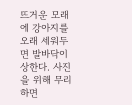뜨거운 모래에 강아지를 오래 세워두면 발바닥이 상한다. 사진을 위해 무리하면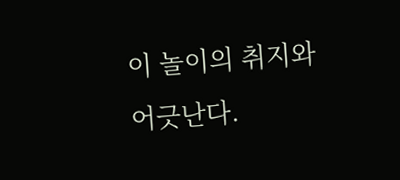이 놀이의 취지와 어긋난다.